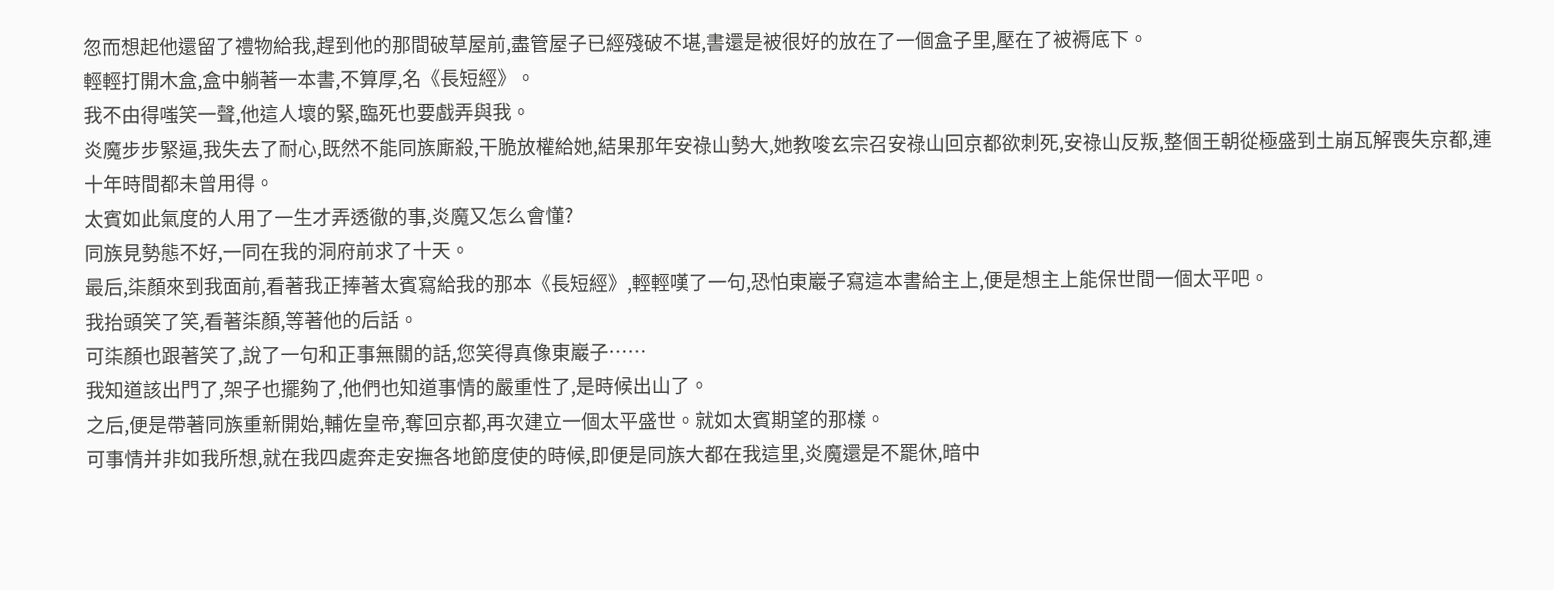忽而想起他還留了禮物給我,趕到他的那間破草屋前,盡管屋子已經殘破不堪,書還是被很好的放在了一個盒子里,壓在了被褥底下。
輕輕打開木盒,盒中躺著一本書,不算厚,名《長短經》。
我不由得嗤笑一聲,他這人壞的緊,臨死也要戲弄與我。
炎魔步步緊逼,我失去了耐心,既然不能同族廝殺,干脆放權給她,結果那年安祿山勢大,她教唆玄宗召安祿山回京都欲刺死,安祿山反叛,整個王朝從極盛到土崩瓦解喪失京都,連十年時間都未曾用得。
太賓如此氣度的人用了一生才弄透徹的事,炎魔又怎么會懂?
同族見勢態不好,一同在我的洞府前求了十天。
最后,柒顏來到我面前,看著我正捧著太賓寫給我的那本《長短經》,輕輕嘆了一句,恐怕東巖子寫這本書給主上,便是想主上能保世間一個太平吧。
我抬頭笑了笑,看著柒顏,等著他的后話。
可柒顏也跟著笑了,說了一句和正事無關的話,您笑得真像東巖子……
我知道該出門了,架子也擺夠了,他們也知道事情的嚴重性了,是時候出山了。
之后,便是帶著同族重新開始,輔佐皇帝,奪回京都,再次建立一個太平盛世。就如太賓期望的那樣。
可事情并非如我所想,就在我四處奔走安撫各地節度使的時候,即便是同族大都在我這里,炎魔還是不罷休,暗中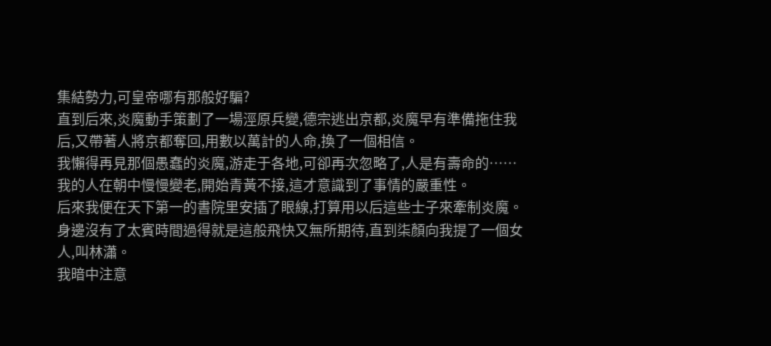集結勢力,可皇帝哪有那般好騙?
直到后來,炎魔動手策劃了一場涇原兵變,德宗逃出京都,炎魔早有準備拖住我后,又帶著人將京都奪回,用數以萬計的人命,換了一個相信。
我懶得再見那個愚蠢的炎魔,游走于各地,可卻再次忽略了,人是有壽命的……我的人在朝中慢慢變老,開始青黃不接,這才意識到了事情的嚴重性。
后來我便在天下第一的書院里安插了眼線,打算用以后這些士子來牽制炎魔。
身邊沒有了太賓時間過得就是這般飛快又無所期待,直到柒顏向我提了一個女人,叫林瀟。
我暗中注意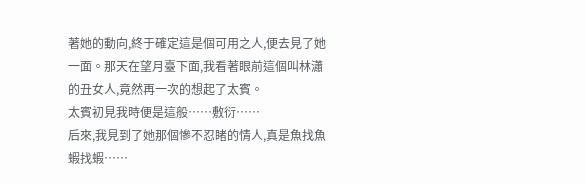著她的動向,終于確定這是個可用之人,便去見了她一面。那天在望月臺下面,我看著眼前這個叫林瀟的丑女人,竟然再一次的想起了太賓。
太賓初見我時便是這般……敷衍……
后來,我見到了她那個慘不忍睹的情人,真是魚找魚蝦找蝦……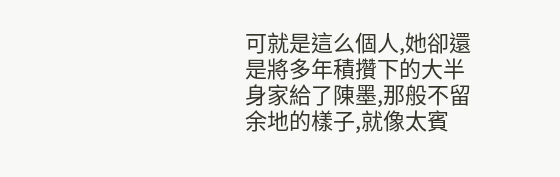可就是這么個人,她卻還是將多年積攢下的大半身家給了陳墨,那般不留余地的樣子,就像太賓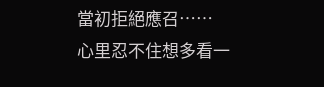當初拒絕應召……
心里忍不住想多看一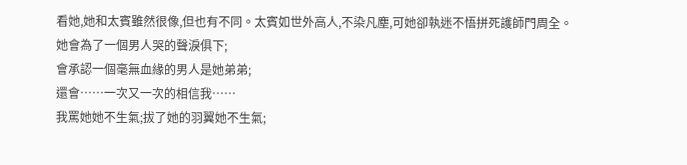看她,她和太賓雖然很像,但也有不同。太賓如世外高人,不染凡塵,可她卻執迷不悟拼死護師門周全。
她會為了一個男人哭的聲淚俱下;
會承認一個毫無血緣的男人是她弟弟;
還會……一次又一次的相信我……
我罵她她不生氣;拔了她的羽翼她不生氣;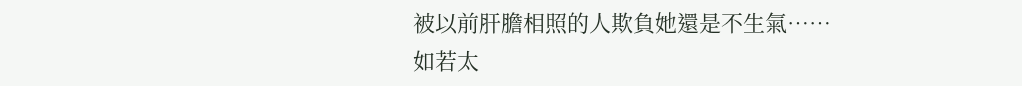被以前肝膽相照的人欺負她還是不生氣……
如若太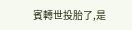賓轉世投胎了,是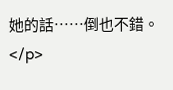她的話……倒也不錯。</p>